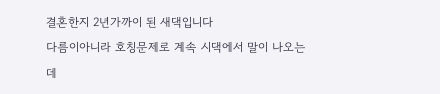결혼한지 2년가까이 된 새댁입니다
다름이아니라 호칭문제로 계속 시댁에서 말이 나오는데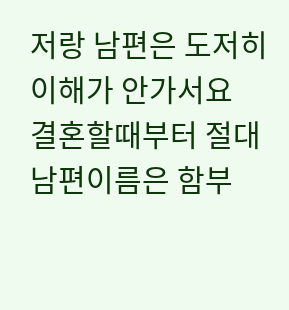저랑 남편은 도저히 이해가 안가서요
결혼할때부터 절대 남편이름은 함부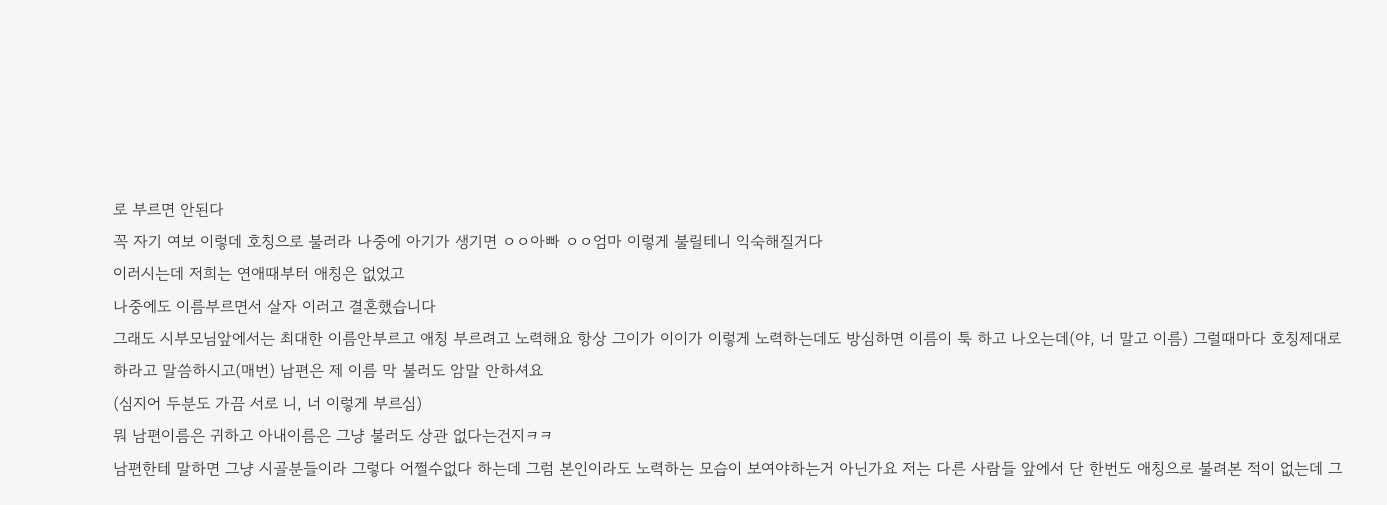로 부르면 안된다
꼭 자기 여보 이렇데 호칭으로 불러라 나중에 아기가 생기면 ㅇㅇ아빠 ㅇㅇ엄마 이렇게 불릴테니 익숙해질거다
이러시는데 저희는 연애때부터 애칭은 없었고
나중에도 이름부르면서 살자 이러고 결혼했습니다
그래도 시부모님앞에서는 최대한 이름안부르고 애칭 부르려고 노력해요 항상 그이가 이이가 이렇게 노력하는데도 방심하면 이름이 툭 하고 나오는데(야, 너 말고 이름) 그럴때마다 호칭제대로 하라고 말씀하시고(매번) 남편은 제 이름 막 불러도 암말 안하셔요
(심지어 두분도 가끔 서로 니, 너 이렇게 부르심)
뭐 남편이름은 귀하고 아내이름은 그냥 불러도 상관 없다는건지ㅋㅋ
남편한테 말하면 그냥 시골분들이라 그렇다 어쩔수없다 하는데 그럼 본인이라도 노력하는 모습이 보여야하는거 아닌가요 저는 다른 사람들 앞에서 단 한번도 애칭으로 불려본 적이 없는데 그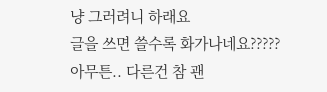냥 그러려니 하래요
글을 쓰면 쓸수록 화가나네요?????
아무튼.. 다른건 참 괜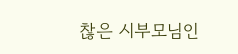찮은 시부모님인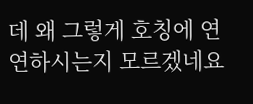데 왜 그렇게 호칭에 연연하시는지 모르겠네요